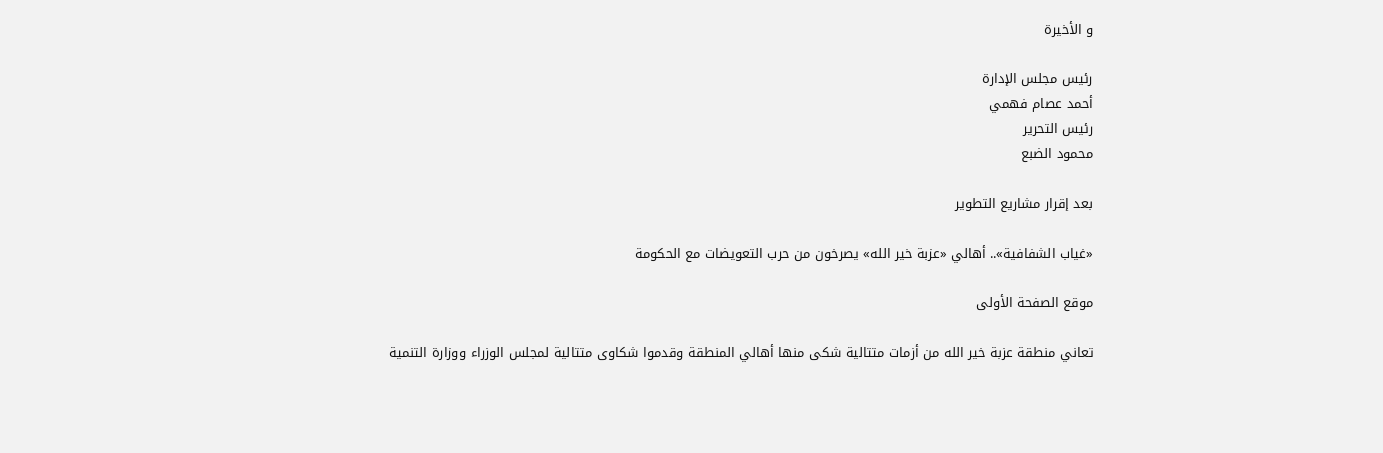و الأخيرة

رئيس مجلس الإدارة
أحمد عصام فهمي
رئيس التحرير
محمود الضبع

بعد إقرار مشاريع التطوير

«غياب الشفافية».. أهالي «عزبة خير الله» يصرخون من حرب التعويضات مع الحكومة

موقع الصفحة الأولى

تعاني منطقة عزبة خير الله من أزمات متتالية شكى منها أهالي المنطقة وقدموا شكاوى متتالية لمجلس الوزراء ووزارة التنمية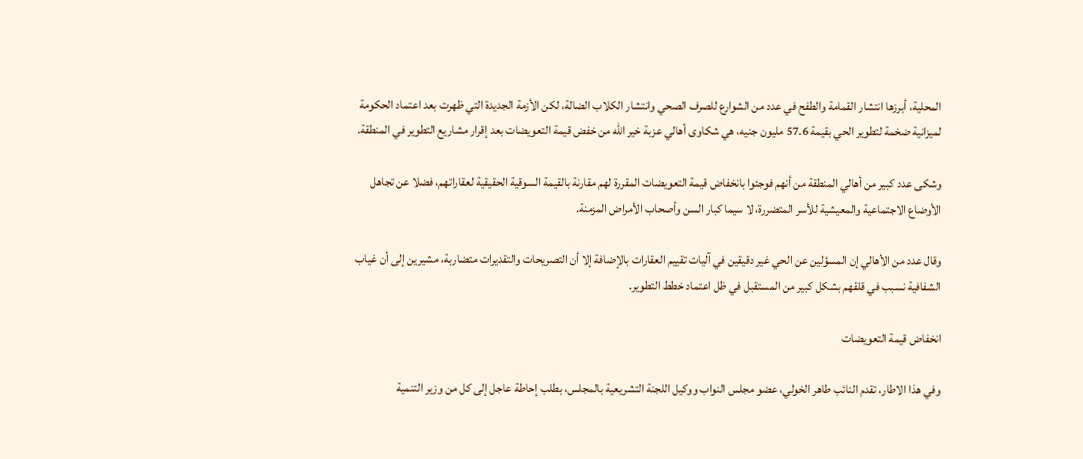المحلية، أبرزها انتشار القمامة والطفح في عدد من الشوارع للصرف الصحي وانتشار الكلاب الضالة، لكن الأزمة الجديدة التي ظهرت بعد اعتماد الحكومة لميزانية ضخمة لتطوير الحي بقيمة 57.6 مليون جنيه، هي شكاوى أهالي عزبة خير الله من خفض قيمة التعويضات بعد إقرار مشاريع التطوير في المنطقة.

وشكى عدد كبير من أهالي المنطقة من أنهم فوجئوا بانخفاض قيمة التعويضات المقررة لهم مقارنة بالقيمة السوقية الحقيقية لعقاراتهم، فضلا عن تجاهل الأوضاع الاجتماعية والمعيشية للأسر المتضررة، لا سيما كبار السن وأصحاب الأمراض المزمنة.

وقال عدد من الأهالي إن المسؤلين عن الحي غير دقيقين في آليات تقييم العقارات بالإضافة إلا أن التصريحات والتقديرات متضاربة، مشيرين إلى أن غياب الشفافية نسبب في قلقهم بشكل كبير من المستقبل في ظل اعتماد خطط التطوير.

انخفاض قيمة التعويضات

وفي هذا الاطار، تقدم النائب طاهر الخولي، عضو مجلس النواب ووكيل اللجنة التشريعية بالمجلس، بطلب إحاطة عاجل إلى كل من وزير التنمية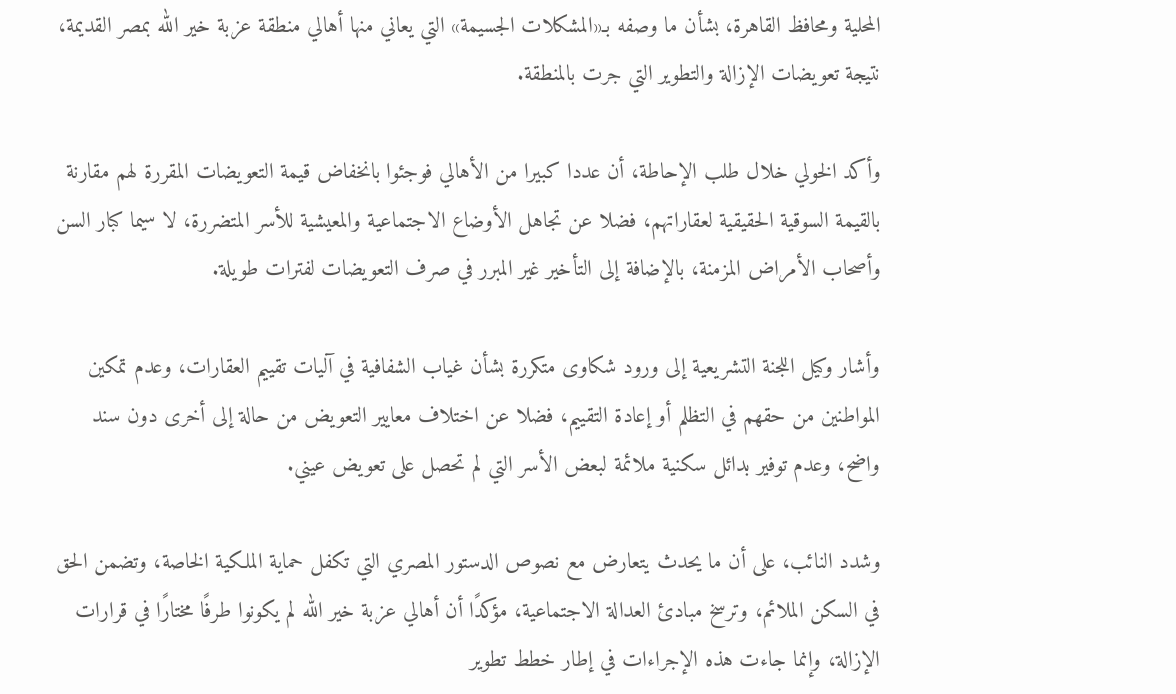المحلية ومحافظ القاهرة، بشأن ما وصفه بـ«المشكلات الجسيمة» التي يعاني منها أهالي منطقة عزبة خير الله بمصر القديمة، نتيجة تعويضات الإزالة والتطوير التي جرت بالمنطقة.

وأكد الخولي خلال طلب الإحاطة، أن عددا كبيرا من الأهالي فوجئوا بانخفاض قيمة التعويضات المقررة لهم مقارنة بالقيمة السوقية الحقيقية لعقاراتهم، فضلا عن تجاهل الأوضاع الاجتماعية والمعيشية للأسر المتضررة، لا سيما كبار السن وأصحاب الأمراض المزمنة، بالإضافة إلى التأخير غير المبرر في صرف التعويضات لفترات طويلة.

وأشار وكيل اللجنة التشريعية إلى ورود شكاوى متكررة بشأن غياب الشفافية في آليات تقييم العقارات، وعدم تمكين المواطنين من حقهم في التظلم أو إعادة التقييم، فضلا عن اختلاف معايير التعويض من حالة إلى أخرى دون سند واضح، وعدم توفير بدائل سكنية ملائمة لبعض الأسر التي لم تحصل على تعويض عيني.

وشدد النائب، على أن ما يحدث يتعارض مع نصوص الدستور المصري التي تكفل حماية الملكية الخاصة، وتضمن الحق في السكن الملائم، وترسخ مبادئ العدالة الاجتماعية، مؤكدًا أن أهالي عزبة خير الله لم يكونوا طرفًا مختارًا في قرارات الإزالة، وإنما جاءت هذه الإجراءات في إطار خطط تطوير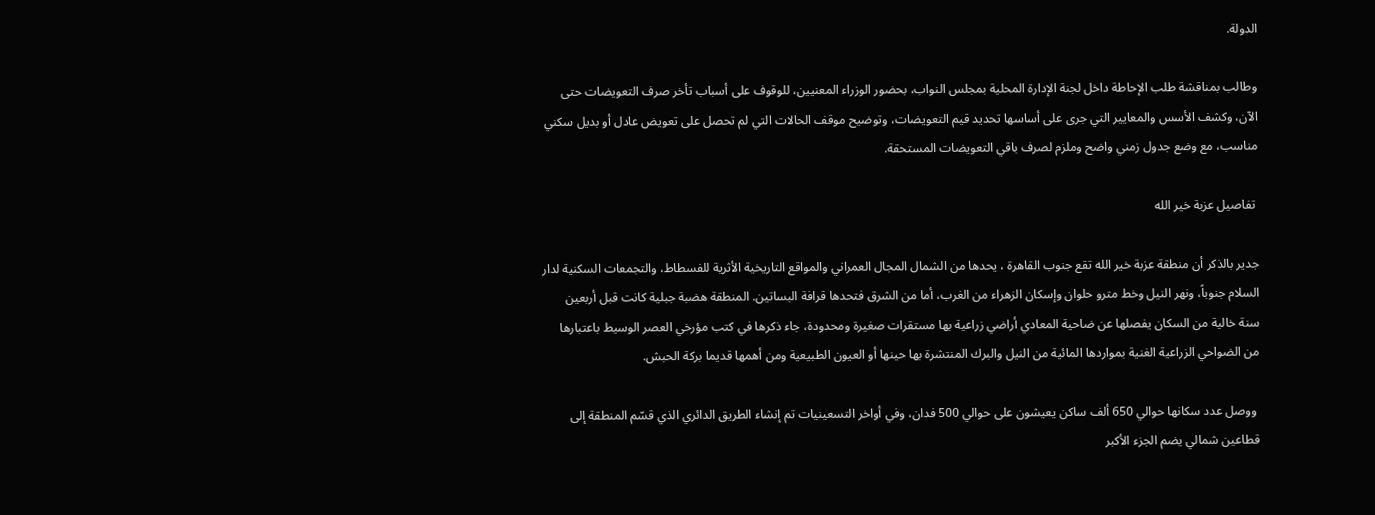الدولة.

وطالب بمناقشة طلب الإحاطة داخل لجنة الإدارة المحلية بمجلس النواب، بحضور الوزراء المعنيين، للوقوف على أسباب تأخر صرف التعويضات حتى الآن، وكشف الأسس والمعايير التي جرى على أساسها تحديد قيم التعويضات، وتوضيح موقف الحالات التي لم تحصل على تعويض عادل أو بديل سكني مناسب، مع وضع جدول زمني واضح وملزم لصرف باقي التعويضات المستحقة.

 تفاصيل عزبة خير الله

جدير بالذكر أن منطقة عزبة خير الله تقع جنوب القاهرة ، يحدها من الشمال المجال العمراني والمواقع التاريخية الأثرية للفسطاط، والتجمعات السكنية لدار السلام جنوباً، ونهر النيل وخط مترو حلوان وإسكان الزهراء من الغرب، أما من الشرق فتحدها قرافة البساتين. المنطقة هضبة جبلية كانت قبل أربعين سنة خالية من السكان يفصلها عن ضاحية المعادي أراضي زراعية بها مستقرات صغيرة ومحدودة، جاء ذكرها في كتب مؤرخي العصر الوسيط باعتبارها من الضواحي الزراعية الغنية بمواردها المائية من النيل والبرك المنتشرة بها حينها أو العيون الطبيعية ومن أهمها قديما بركة الحبش.

 ووصل عدد سكانها حوالي 650 ألف ساكن يعيشون على حوالي 500 فدان، وفي أواخر التسعينيات تم إنشاء الطريق الدائري الذي قسّم المنطقة إلى قطاعين شمالي يضم الجزء الأكبر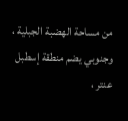من مساحة الهضبة الجبلية ، وجنوبي يضم منطقة إسطبل عنتر ،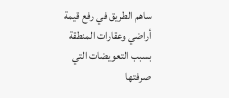ساهم الطريق في رفع قيمة أراضي وعقارات المنطقة بسبب التعويضات التي صرفتها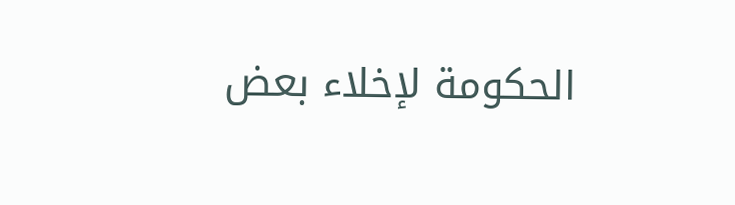الحكومة لإخلاء بعض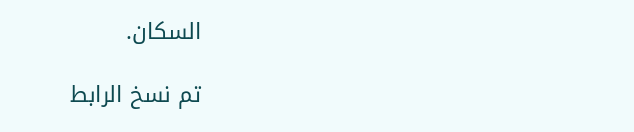السكان.

تم نسخ الرابط